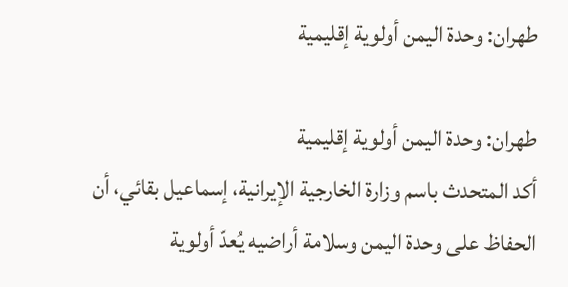طهران: وحدة اليمن أولوية إقليمية

طهران: وحدة اليمن أولوية إقليمية
أكد المتحدث باسم وزارة الخارجية الإيرانية، إسماعيل بقائي، أن الحفاظ على وحدة اليمن وسلامة أراضيه يُعدّ أولوية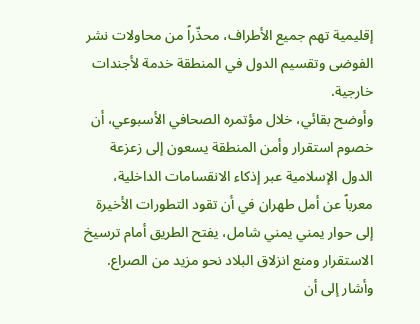إقليمية تهم جميع الأطراف، محذّراً من محاولات نشر الفوضى وتقسيم الدول في المنطقة خدمة لأجندات خارجية.
وأوضح بقائي، خلال مؤتمره الصحافي الأسبوعي، أن خصوم استقرار وأمن المنطقة يسعون إلى زعزعة الدول الإسلامية عبر إذكاء الانقسامات الداخلية، معرباً عن أمل طهران في أن تقود التطورات الأخيرة إلى حوار يمني يمني شامل، يفتح الطريق أمام ترسيخ الاستقرار ومنع انزلاق البلاد نحو مزيد من الصراع.
وأشار إلى أن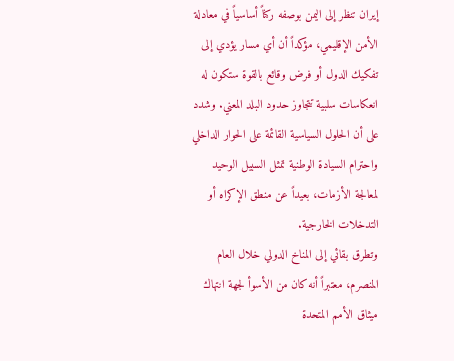إيران تنظر إلى اليمن بوصفه ركناً أساسياً في معادلة الأمن الإقليمي، مؤكداً أن أي مسار يؤدي إلى تفكيك الدول أو فرض وقائع بالقوة ستكون له انعكاسات سلبية تتجاوز حدود البلد المعني. وشدد على أن الحلول السياسية القائمة على الحوار الداخلي واحترام السيادة الوطنية تمثل السبيل الوحيد لمعالجة الأزمات، بعيداً عن منطق الإكراه أو التدخلات الخارجية.
وتطرق بقائي إلى المناخ الدولي خلال العام المنصرم، معتبراً أنه كان من الأسوأ لجهة انتهاك ميثاق الأمم المتحدة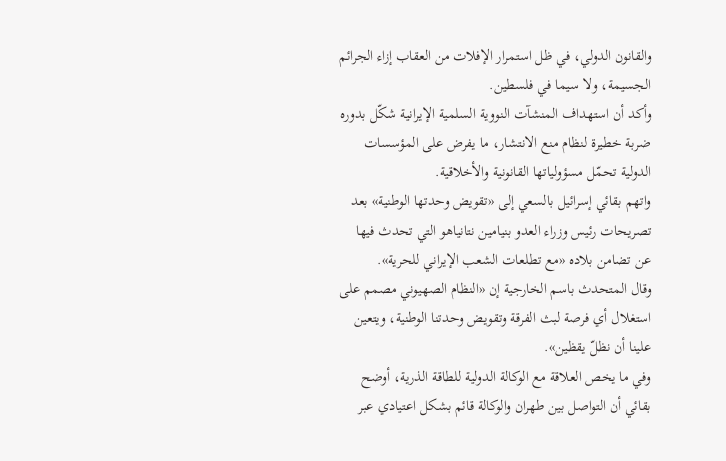والقانون الدولي، في ظل استمرار الإفلات من العقاب إزاء الجرائم الجسيمة، ولا سيما في فلسطين.
وأكد أن استهداف المنشآت النووية السلمية الإيرانية شكّل بدوره ضربة خطيرة لنظام منع الانتشار، ما يفرض على المؤسسات الدولية تحمّل مسؤولياتها القانونية والأخلاقية.
واتهم بقائي إسرائيل بالسعي إلى «تقويض وحدتها الوطنية» بعد تصريحات رئيس وزراء العدو بنيامين نتانياهو التي تحدث فيها عن تضامن بلاده «مع تطلعات الشعب الإيراني للحرية».
وقال المتحدث باسم الخارجية إن «النظام الصهيوني مصمم على استغلال أي فرصة لبث الفرقة وتقويض وحدتنا الوطنية، ويتعين علينا أن نظلّ يقظين».
وفي ما يخص العلاقة مع الوكالة الدولية للطاقة الذرية، أوضح بقائي أن التواصل بين طهران والوكالة قائم بشكل اعتيادي عبر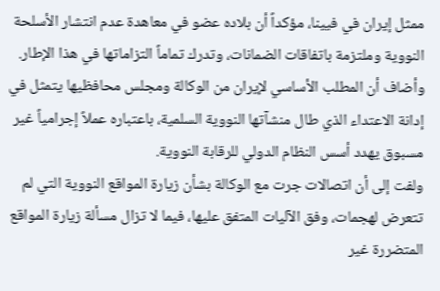ممثل إيران في فيينا، مؤكداً أن بلاده عضو في معاهدة عدم انتشار الأسلحة النووية وملتزمة باتفاقات الضمانات، وتدرك تماماً التزاماتها في هذا الإطار.
وأضاف أن المطلب الأساسي لإيران من الوكالة ومجلس محافظيها يتمثل في إدانة الاعتداء الذي طال منشآتها النووية السلمية، باعتباره عملاً إجرامياً غير مسبوق يهدد أسس النظام الدولي للرقابة النووية.
ولفت إلى أن اتصالات جرت مع الوكالة بشأن زيارة المواقع النووية التي لم تتعرض لهجمات، وفق الآليات المتفق عليها، فيما لا تزال مسألة زيارة المواقع المتضررة غير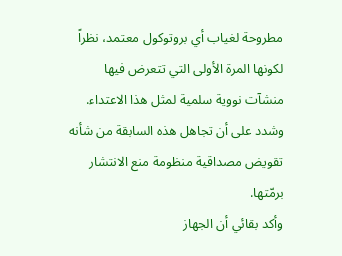مطروحة لغياب أي بروتوكول معتمد، نظراً لكونها المرة الأولى التي تتعرض فيها منشآت نووية سلمية لمثل هذا الاعتداء. وشدد على أن تجاهل هذه السابقة من شأنه تقويض مصداقية منظومة منع الانتشار برمّتها.
وأكد بقائي أن الجهاز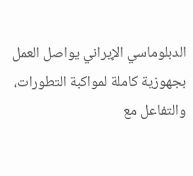الدبلوماسي الإيراني يواصل العمل بجهوزية كاملة لمواكبة التطورات، والتفاعل مع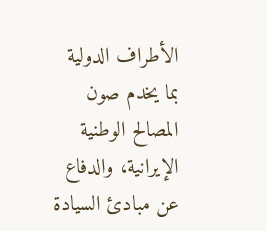الأطراف الدولية بما يخدم صون المصالح الوطنية الإيرانية، والدفاع عن مبادئ السيادة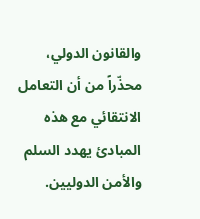والقانون الدولي، محذّراً من أن التعامل الانتقائي مع هذه المبادئ يهدد السلم والأمن الدوليين.